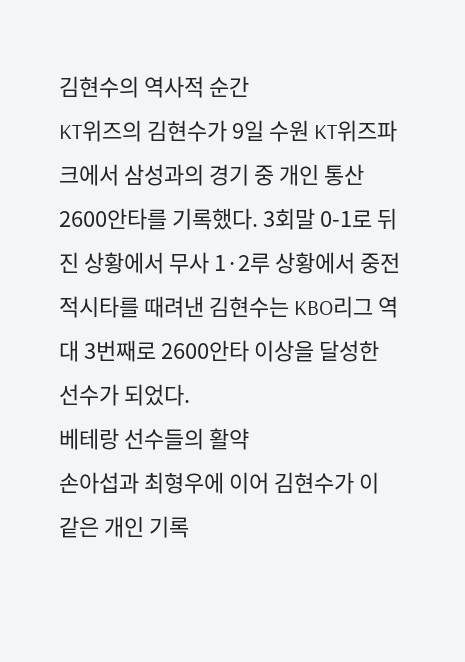김현수의 역사적 순간
KT위즈의 김현수가 9일 수원 KT위즈파크에서 삼성과의 경기 중 개인 통산 2600안타를 기록했다. 3회말 0-1로 뒤진 상황에서 무사 1·2루 상황에서 중전 적시타를 때려낸 김현수는 KBO리그 역대 3번째로 2600안타 이상을 달성한 선수가 되었다.
베테랑 선수들의 활약
손아섭과 최형우에 이어 김현수가 이 같은 개인 기록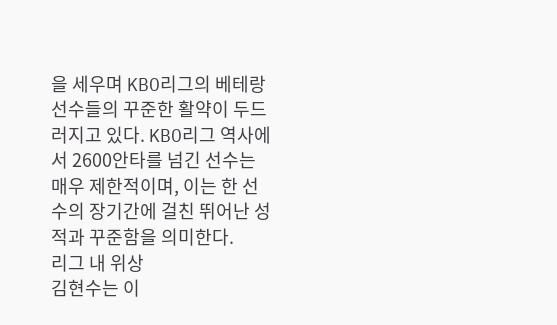을 세우며 KBO리그의 베테랑 선수들의 꾸준한 활약이 두드러지고 있다. KBO리그 역사에서 2600안타를 넘긴 선수는 매우 제한적이며, 이는 한 선수의 장기간에 걸친 뛰어난 성적과 꾸준함을 의미한다.
리그 내 위상
김현수는 이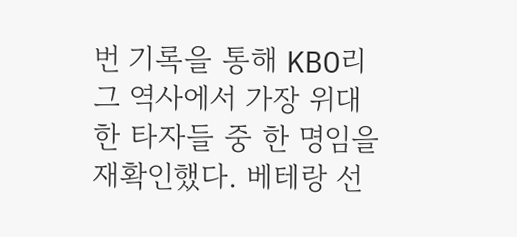번 기록을 통해 KBO리그 역사에서 가장 위대한 타자들 중 한 명임을 재확인했다. 베테랑 선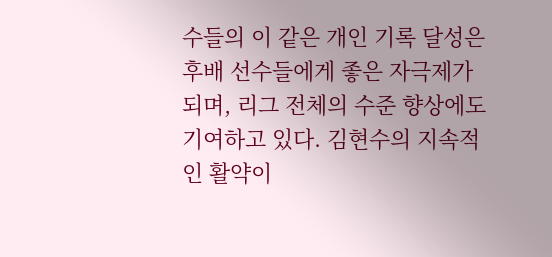수들의 이 같은 개인 기록 달성은 후배 선수들에게 좋은 자극제가 되며, 리그 전체의 수준 향상에도 기여하고 있다. 김현수의 지속적인 활약이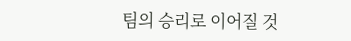팀의 승리로 이어질 것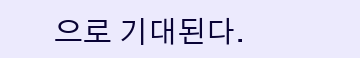으로 기대된다.